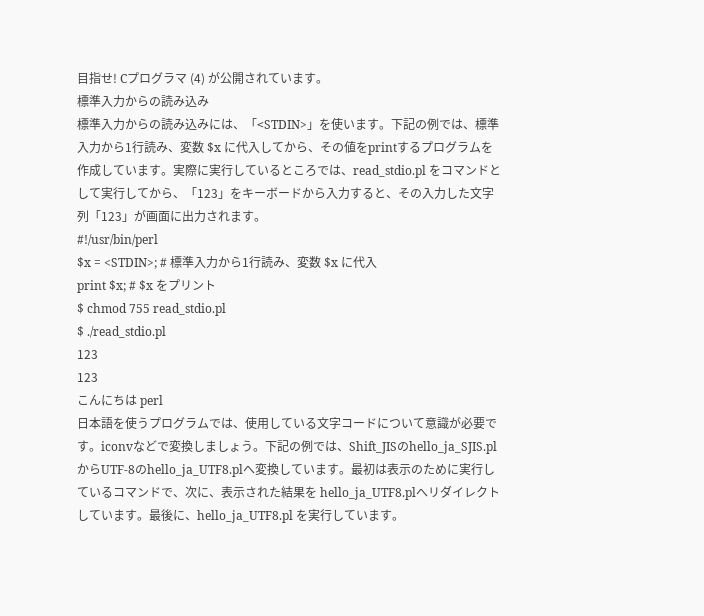目指せ! Cプログラマ (4) が公開されています。
標準入力からの読み込み
標準入力からの読み込みには、「<STDIN>」を使います。下記の例では、標準入力から1行読み、変数 $x に代入してから、その値をprintするプログラムを作成しています。実際に実行しているところでは、read_stdio.pl をコマンドとして実行してから、「123」をキーボードから入力すると、その入力した文字列「123」が画面に出力されます。
#!/usr/bin/perl
$x = <STDIN>; # 標準入力から1行読み、変数 $x に代入
print $x; # $x をプリント
$ chmod 755 read_stdio.pl
$ ./read_stdio.pl
123
123
こんにちは perl
日本語を使うプログラムでは、使用している文字コードについて意識が必要です。iconvなどで変換しましょう。下記の例では、Shift_JISのhello_ja_SJIS.plからUTF-8のhello_ja_UTF8.plへ変換しています。最初は表示のために実行しているコマンドで、次に、表示された結果を hello_ja_UTF8.plへリダイレクトしています。最後に、hello_ja_UTF8.pl を実行しています。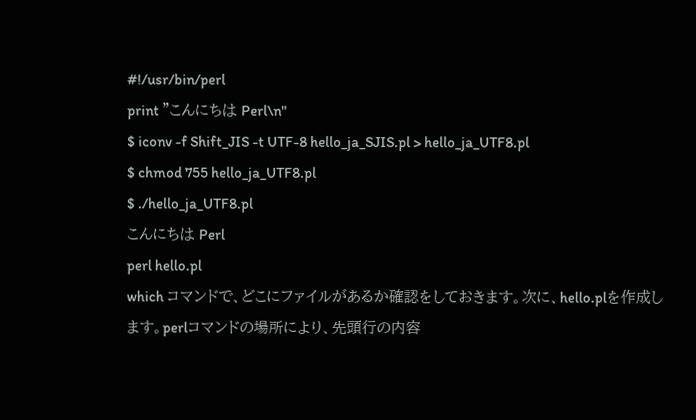#!/usr/bin/perl
print "こんにちは Perl\n"
$ iconv -f Shift_JIS -t UTF-8 hello_ja_SJIS.pl > hello_ja_UTF8.pl
$ chmod 755 hello_ja_UTF8.pl
$ ./hello_ja_UTF8.pl
こんにちは Perl
perl hello.pl
which コマンドで、どこにファイルがあるか確認をしておきます。次に、hello.plを作成します。perlコマンドの場所により、先頭行の内容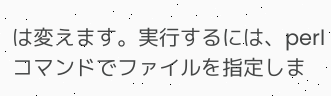は変えます。実行するには、perlコマンドでファイルを指定しま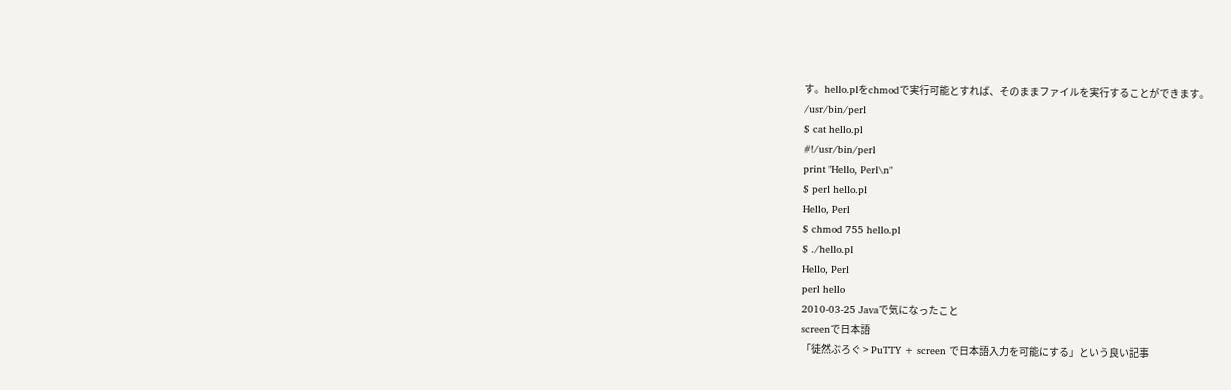す。hello.plをchmodで実行可能とすれば、そのままファイルを実行することができます。
/usr/bin/perl
$ cat hello.pl
#!/usr/bin/perl
print "Hello, Perl\n"
$ perl hello.pl
Hello, Perl
$ chmod 755 hello.pl
$ ./hello.pl
Hello, Perl
perl hello
2010-03-25 Javaで気になったこと
screenで日本語
「徒然ぶろぐ > PuTTY + screen で日本語入力を可能にする」という良い記事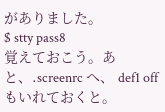がありました。
$ stty pass8
覚えておこう。あと、.screenrc へ、 def1 off もいれておくと。